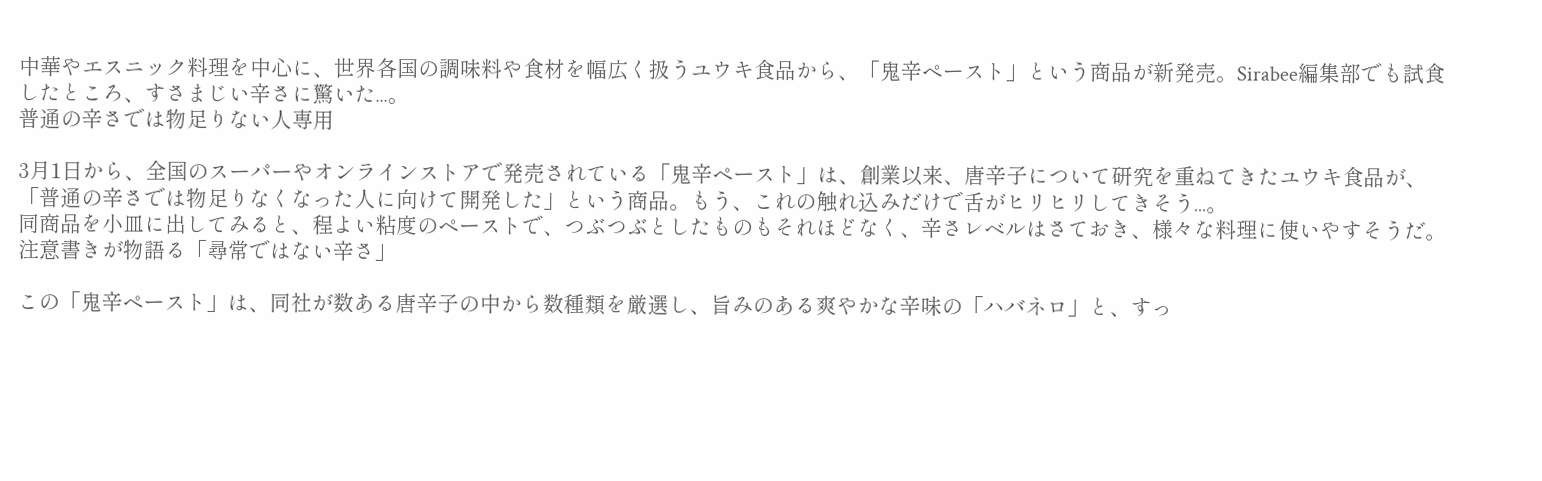中華やエスニック料理を中心に、世界各国の調味料や食材を幅広く扱うユウキ食品から、「鬼辛ペースト」という商品が新発売。Sirabee編集部でも試食したところ、すさまじい辛さに驚いた...。
普通の辛さでは物足りない人専用

3月1日から、全国のスーパーやオンラインストアで発売されている「鬼辛ペースト」は、創業以来、唐辛子について研究を重ねてきたユウキ食品が、「普通の辛さでは物足りなくなった人に向けて開発した」という商品。もう、これの触れ込みだけで舌がヒリヒリしてきそう...。
同商品を小皿に出してみると、程よい粘度のペーストで、つぶつぶとしたものもそれほどなく、辛さレベルはさておき、様々な料理に使いやすそうだ。
注意書きが物語る「尋常ではない辛さ」

この「鬼辛ペースト」は、同社が数ある唐辛子の中から数種類を厳選し、旨みのある爽やかな辛味の「ハバネロ」と、すっ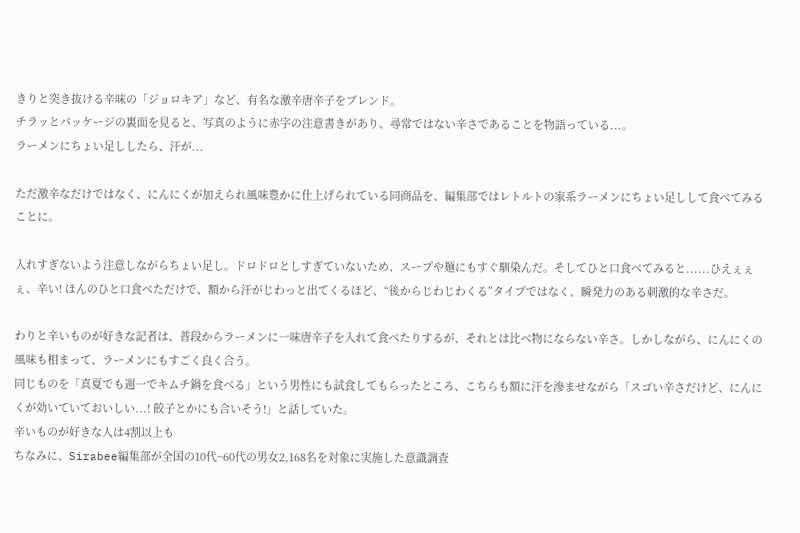きりと突き抜ける辛味の「ジョロキア」など、有名な激辛唐辛子をブレンド。
チラッとパッケージの裏面を見ると、写真のように赤字の注意書きがあり、尋常ではない辛さであることを物語っている...。
ラーメンにちょい足ししたら、汗が...

ただ激辛なだけではなく、にんにくが加えられ風味豊かに仕上げられている同商品を、編集部ではレトルトの家系ラーメンにちょい足しして食べてみることに。

入れすぎないよう注意しながらちょい足し。ドロドロとしすぎていないため、スープや麺にもすぐ馴染んだ。そしてひと口食べてみると......ひえぇぇぇ、辛い! ほんのひと口食べただけで、額から汗がじわっと出てくるほど、“後からじわじわくる”タイプではなく、瞬発力のある刺激的な辛さだ。

わりと辛いものが好きな記者は、普段からラーメンに一味唐辛子を入れて食べたりするが、それとは比べ物にならない辛さ。しかしながら、にんにくの風味も相まって、ラーメンにもすごく良く合う。
同じものを「真夏でも週一でキムチ鍋を食べる」という男性にも試食してもらったところ、こちらも額に汗を滲ませながら「スゴい辛さだけど、にんにくが効いていておいしい...! 餃子とかにも合いそう!」と話していた。
辛いものが好きな人は4割以上も
ちなみに、Sirabee編集部が全国の10代~60代の男女2,168名を対象に実施した意識調査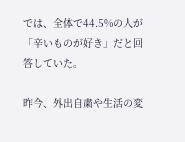では、全体で44.5%の人が「辛いものが好き」だと回答していた。

昨今、外出自粛や生活の変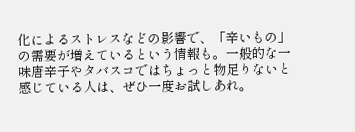化によるストレスなどの影響で、「辛いもの」の需要が増えているという情報も。一般的な一味唐辛子やタバスコではちょっと物足りないと感じている人は、ぜひ一度お試しあれ。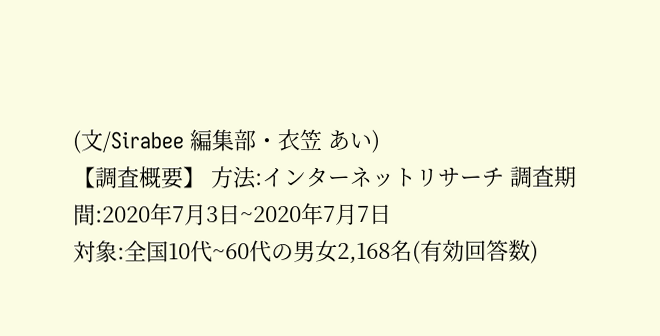(文/Sirabee 編集部・衣笠 あい)
【調査概要】 方法:インターネットリサーチ 調査期間:2020年7月3日~2020年7月7日
対象:全国10代~60代の男女2,168名(有効回答数)